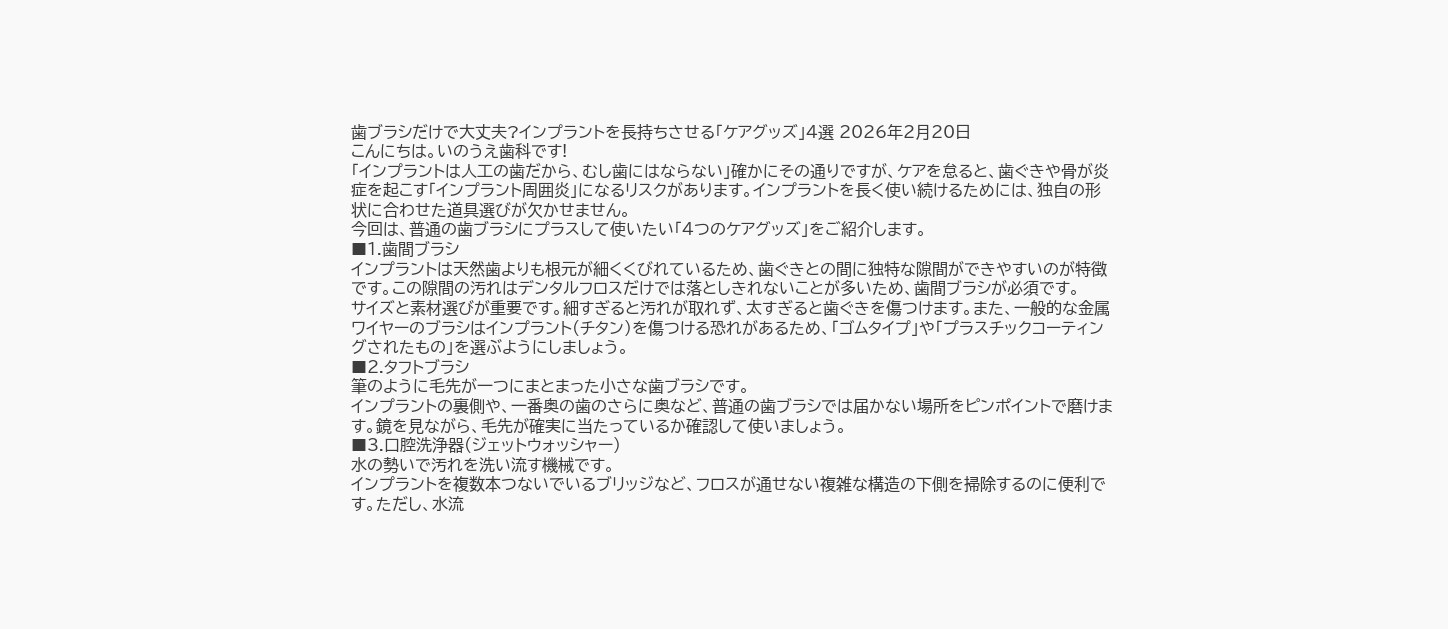歯ブラシだけで大丈夫?インプラントを長持ちさせる「ケアグッズ」4選 2026年2月20日
こんにちは。いのうえ歯科です!
「インプラントは人工の歯だから、むし歯にはならない」確かにその通りですが、ケアを怠ると、歯ぐきや骨が炎症を起こす「インプラント周囲炎」になるリスクがあります。インプラントを長く使い続けるためには、独自の形状に合わせた道具選びが欠かせません。
今回は、普通の歯ブラシにプラスして使いたい「4つのケアグッズ」をご紹介します。
■1.歯間ブラシ
インプラントは天然歯よりも根元が細くくびれているため、歯ぐきとの間に独特な隙間ができやすいのが特徴です。この隙間の汚れはデンタルフロスだけでは落としきれないことが多いため、歯間ブラシが必須です。
サイズと素材選びが重要です。細すぎると汚れが取れず、太すぎると歯ぐきを傷つけます。また、一般的な金属ワイヤーのブラシはインプラント(チタン)を傷つける恐れがあるため、「ゴムタイプ」や「プラスチックコーティングされたもの」を選ぶようにしましょう。
■2.タフトブラシ
筆のように毛先が一つにまとまった小さな歯ブラシです。
インプラントの裏側や、一番奥の歯のさらに奥など、普通の歯ブラシでは届かない場所をピンポイントで磨けます。鏡を見ながら、毛先が確実に当たっているか確認して使いましょう。
■3.口腔洗浄器(ジェットウォッシャー)
水の勢いで汚れを洗い流す機械です。
インプラントを複数本つないでいるブリッジなど、フロスが通せない複雑な構造の下側を掃除するのに便利です。ただし、水流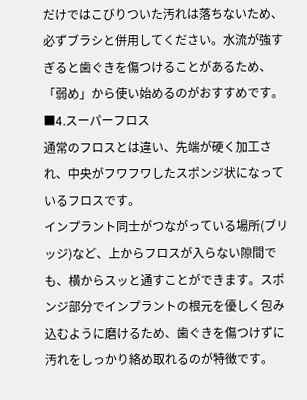だけではこびりついた汚れは落ちないため、必ずブラシと併用してください。水流が強すぎると歯ぐきを傷つけることがあるため、「弱め」から使い始めるのがおすすめです。
■4.スーパーフロス
通常のフロスとは違い、先端が硬く加工され、中央がフワフワしたスポンジ状になっているフロスです。
インプラント同士がつながっている場所(ブリッジ)など、上からフロスが入らない隙間でも、横からスッと通すことができます。スポンジ部分でインプラントの根元を優しく包み込むように磨けるため、歯ぐきを傷つけずに汚れをしっかり絡め取れるのが特徴です。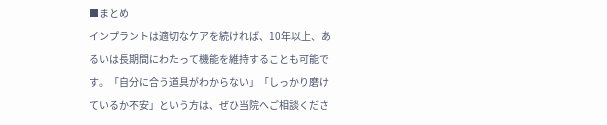■まとめ
インプラントは適切なケアを続ければ、10年以上、あるいは長期間にわたって機能を維持することも可能です。「自分に合う道具がわからない」「しっかり磨けているか不安」という方は、ぜひ当院へご相談くださ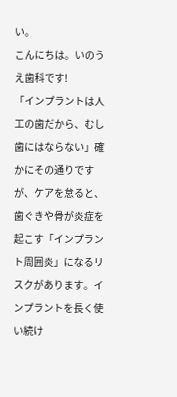い。
こんにちは。いのうえ歯科です!
「インプラントは人工の歯だから、むし歯にはならない」確かにその通りですが、ケアを怠ると、歯ぐきや骨が炎症を起こす「インプラント周囲炎」になるリスクがあります。インプラントを長く使い続け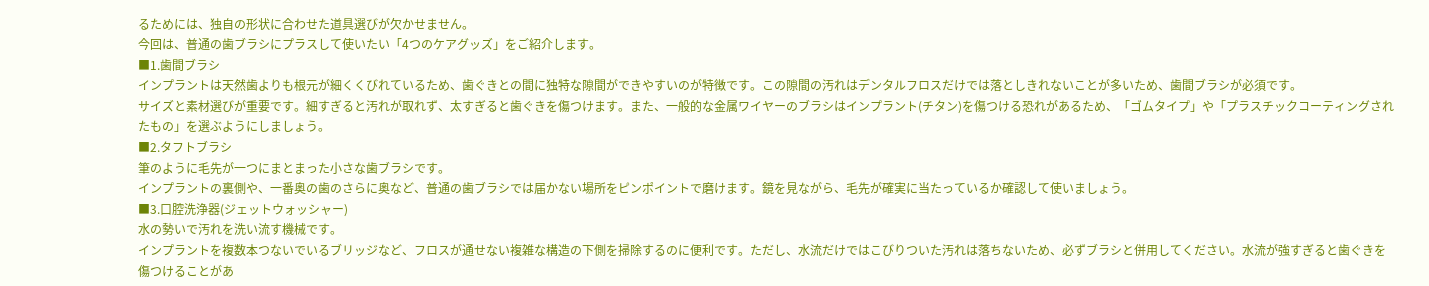るためには、独自の形状に合わせた道具選びが欠かせません。
今回は、普通の歯ブラシにプラスして使いたい「4つのケアグッズ」をご紹介します。
■1.歯間ブラシ
インプラントは天然歯よりも根元が細くくびれているため、歯ぐきとの間に独特な隙間ができやすいのが特徴です。この隙間の汚れはデンタルフロスだけでは落としきれないことが多いため、歯間ブラシが必須です。
サイズと素材選びが重要です。細すぎると汚れが取れず、太すぎると歯ぐきを傷つけます。また、一般的な金属ワイヤーのブラシはインプラント(チタン)を傷つける恐れがあるため、「ゴムタイプ」や「プラスチックコーティングされたもの」を選ぶようにしましょう。
■2.タフトブラシ
筆のように毛先が一つにまとまった小さな歯ブラシです。
インプラントの裏側や、一番奥の歯のさらに奥など、普通の歯ブラシでは届かない場所をピンポイントで磨けます。鏡を見ながら、毛先が確実に当たっているか確認して使いましょう。
■3.口腔洗浄器(ジェットウォッシャー)
水の勢いで汚れを洗い流す機械です。
インプラントを複数本つないでいるブリッジなど、フロスが通せない複雑な構造の下側を掃除するのに便利です。ただし、水流だけではこびりついた汚れは落ちないため、必ずブラシと併用してください。水流が強すぎると歯ぐきを傷つけることがあ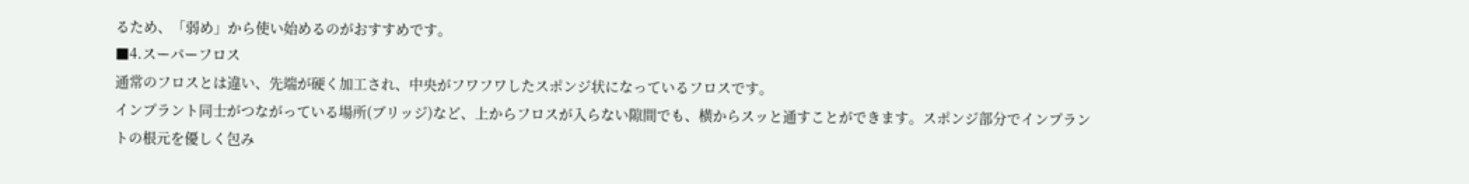るため、「弱め」から使い始めるのがおすすめです。
■4.スーパーフロス
通常のフロスとは違い、先端が硬く加工され、中央がフワフワしたスポンジ状になっているフロスです。
インプラント同士がつながっている場所(ブリッジ)など、上からフロスが入らない隙間でも、横からスッと通すことができます。スポンジ部分でインプラントの根元を優しく包み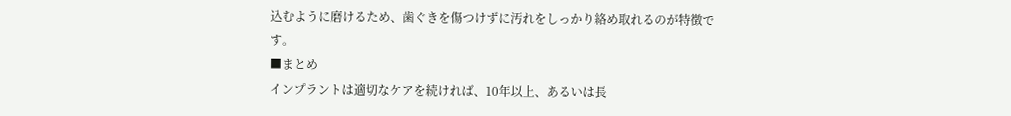込むように磨けるため、歯ぐきを傷つけずに汚れをしっかり絡め取れるのが特徴です。
■まとめ
インプラントは適切なケアを続ければ、10年以上、あるいは長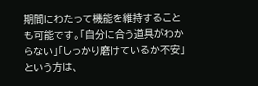期間にわたって機能を維持することも可能です。「自分に合う道具がわからない」「しっかり磨けているか不安」という方は、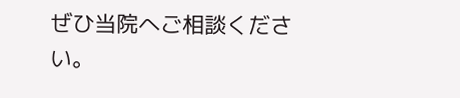ぜひ当院へご相談ください。